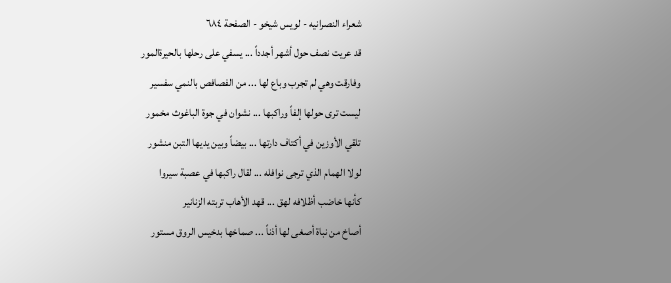شعراء النصرانيه - لويس شيخو - الصفحة ٦٨٤
قد عريت نصف حول أشهر أجدداً ... يسفي على رحلها بالحيرةالمور
وفارقت وهي لم تجرب وباع لها ... من الفصافص بالنمي سفسير
ليست ترى حولها إلفاً وراكبها ... نشوان في جوة الباغوث مخمور
تلقي الأوزين في أكتاف دارتها ... بيضاً وبين يديها التبن منشور
لولا الهمام الذي ترجى نوافله ... لقال راكبها في عصبة سيروا
كأنها خاضب أظلافه لهق ... قهد الأهاب تربته الزنانير
أصاخ من نباة أصغى لها أذناً ... صماخها بدخيس الروق مستور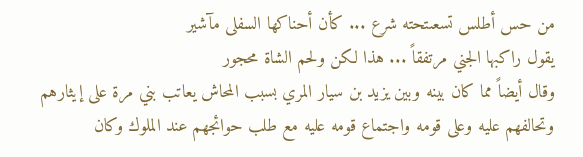من حس أطلس تسعىتحته شرع ... كأن أحناكها السفلى مآشير
يقول راكبها الجني مرتفقاً ... هذا لكن ولحم الشاة محجور
وقال أيضاً مما كان بينه وبين يزيد بن سيار المري بسبب المحاش يعاتب بني مرة على إيثارهم وتحالفهم عليه وعلى قومه واجتماع قومه عليه مع طلب حوائجهم عند الملوك وكان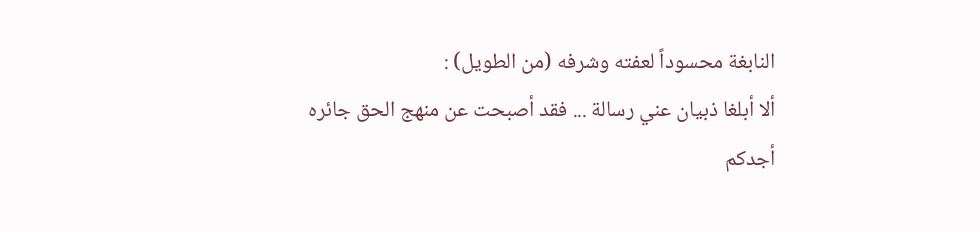النابغة محسوداً لعفته وشرفه (من الطويل) :
ألا أبلغا ذبيان عني رسالة ... فقد أصبحت عن منهج الحق جائره
أجدكم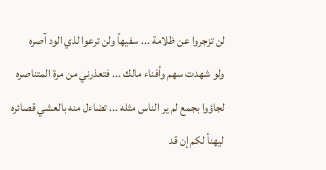لن تزجروا عن ظلامة ... سفيهاً ولن ترعوا لذي الود آصره
ولو شهدت سهم وأفناء مالك ... فتعذرني من مرة المتناصره
لجاؤوا بجمع لم ير الناس مثله ... تضاءل منه بالعشي قصائره
ليهنأ لكم إن قد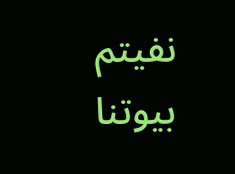نفيتم بيوتنا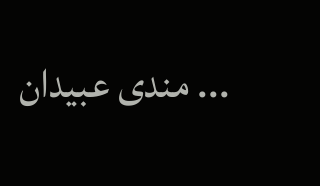... مندى عبيدان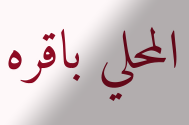المحلي باقره